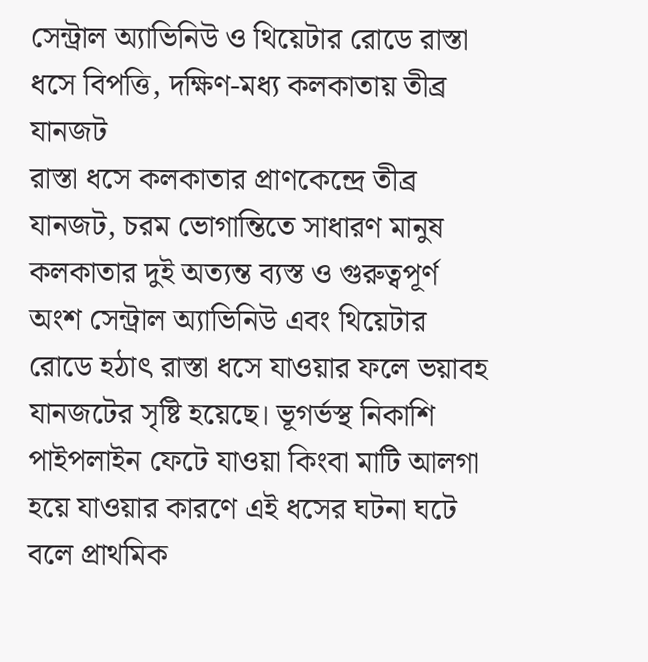সেন্ট্রাল অ্যাভিনিউ ও থিয়েটার রোডে রাস্তা ধসে বিপত্তি, দক্ষিণ-মধ্য কলকাতায় তীব্র যানজট
রাস্তা ধসে কলকাতার প্রাণকেন্দ্রে তীব্র যানজট, চরম ভোগান্তিতে সাধারণ মানুষ
কলকাতার দুই অত্যন্ত ব্যস্ত ও গুরুত্বপূর্ণ অংশ সেন্ট্রাল অ্যাভিনিউ এবং থিয়েটার রোডে হঠাৎ রাস্তা ধসে যাওয়ার ফলে ভয়াবহ যানজটের সৃষ্টি হয়েছে। ভূগর্ভস্থ নিকাশি পাইপলাইন ফেটে যাওয়া কিংবা মাটি আলগা হয়ে যাওয়ার কারণে এই ধসের ঘটনা ঘটে বলে প্রাথমিক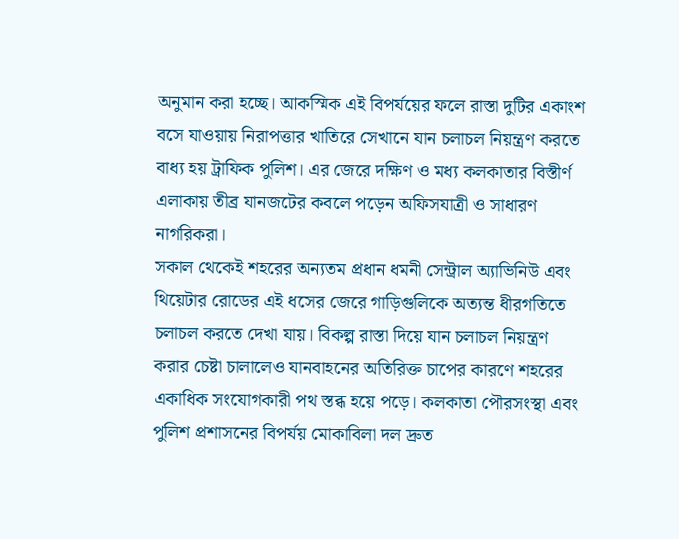অনুমান করা হচ্ছে। আকস্মিক এই বিপর্যয়ের ফলে রাস্তা দুটির একাংশ বসে যাওয়ায় নিরাপত্তার খাতিরে সেখানে যান চলাচল নিয়ন্ত্রণ করতে বাধ্য হয় ট্রাফিক পুলিশ। এর জেরে দক্ষিণ ও মধ্য কলকাতার বিস্তীর্ণ এলাকায় তীব্র যানজটের কবলে পড়েন অফিসযাত্রী ও সাধারণ নাগরিকরা।
সকাল থেকেই শহরের অন্যতম প্রধান ধমনী সেন্ট্রাল অ্যাভিনিউ এবং থিয়েটার রোডের এই ধসের জেরে গাড়িগুলিকে অত্যন্ত ধীরগতিতে চলাচল করতে দেখা যায়। বিকল্প রাস্তা দিয়ে যান চলাচল নিয়ন্ত্রণ করার চেষ্টা চালালেও যানবাহনের অতিরিক্ত চাপের কারণে শহরের একাধিক সংযোগকারী পথ স্তব্ধ হয়ে পড়ে। কলকাতা পৌরসংস্থা এবং পুলিশ প্রশাসনের বিপর্যয় মোকাবিলা দল দ্রুত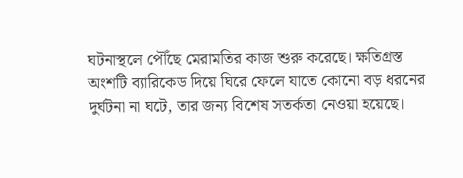ঘটনাস্থলে পৌঁছে মেরামতির কাজ শুরু করেছে। ক্ষতিগ্রস্ত অংশটি ব্যারিকেড দিয়ে ঘিরে ফেলে যাতে কোনো বড় ধরনের দুর্ঘটনা না ঘটে, তার জন্য বিশেষ সতর্কতা নেওয়া হয়েছে।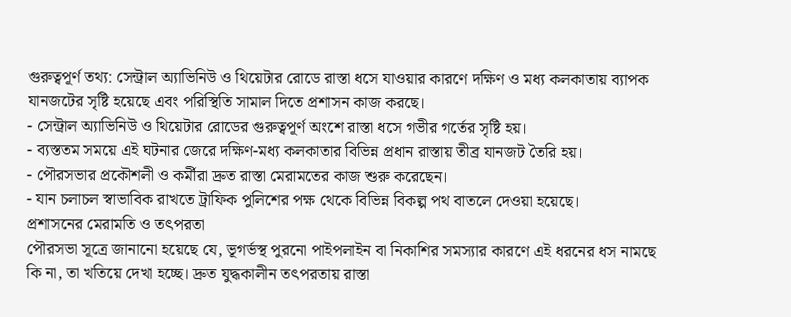গুরুত্বপূর্ণ তথ্য: সেন্ট্রাল অ্যাভিনিউ ও থিয়েটার রোডে রাস্তা ধসে যাওয়ার কারণে দক্ষিণ ও মধ্য কলকাতায় ব্যাপক যানজটের সৃষ্টি হয়েছে এবং পরিস্থিতি সামাল দিতে প্রশাসন কাজ করছে।
- সেন্ট্রাল অ্যাভিনিউ ও থিয়েটার রোডের গুরুত্বপূর্ণ অংশে রাস্তা ধসে গভীর গর্তের সৃষ্টি হয়।
- ব্যস্ততম সময়ে এই ঘটনার জেরে দক্ষিণ-মধ্য কলকাতার বিভিন্ন প্রধান রাস্তায় তীব্র যানজট তৈরি হয়।
- পৌরসভার প্রকৌশলী ও কর্মীরা দ্রুত রাস্তা মেরামতের কাজ শুরু করেছেন।
- যান চলাচল স্বাভাবিক রাখতে ট্রাফিক পুলিশের পক্ষ থেকে বিভিন্ন বিকল্প পথ বাতলে দেওয়া হয়েছে।
প্রশাসনের মেরামতি ও তৎপরতা
পৌরসভা সূত্রে জানানো হয়েছে যে, ভূগর্ভস্থ পুরনো পাইপলাইন বা নিকাশির সমস্যার কারণে এই ধরনের ধস নামছে কি না, তা খতিয়ে দেখা হচ্ছে। দ্রুত যুদ্ধকালীন তৎপরতায় রাস্তা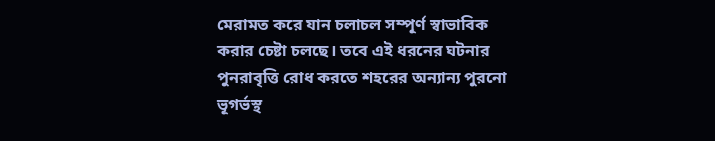মেরামত করে যান চলাচল সম্পূর্ণ স্বাভাবিক করার চেষ্টা চলছে। তবে এই ধরনের ঘটনার পুনরাবৃত্তি রোধ করতে শহরের অন্যান্য পুরনো ভূগর্ভস্থ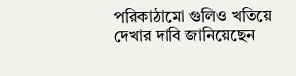পরিকাঠামো গুলিও খতিয়ে দেখার দাবি জানিয়েছেন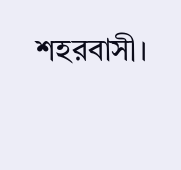শহরবাসী।